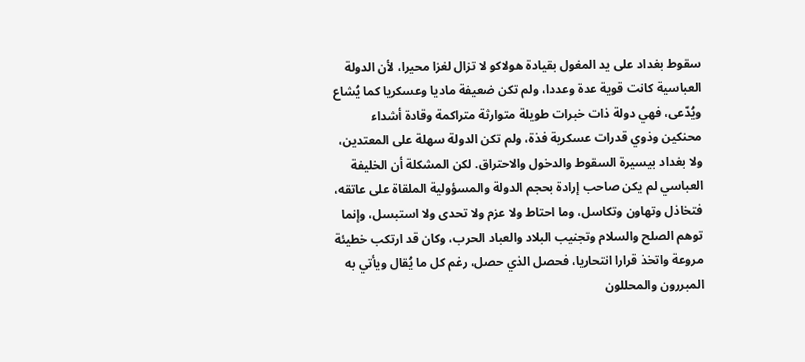سقوط بغداد على يد المغول بقيادة هولاكو لا تزال لغزا محيرا، لأن الدولة العباسية كانت قوية عدة وعددا، ولم تكن ضعيفة ماديا وعسكريا كما يُشاع ويُدّعى، فهي دولة ذات خبرات طويلة متوارثة متراكمة وقادة أشداء محنكين وذوي قدرات عسكرية فذة، ولم تكن الدولة سهلة على المعتدين، ولا بغداد بيسيرة السقوط والدخول والاحتراق. لكن المشكلة أن الخليفة العباسي لم يكن صاحب إرادة بحجم الدولة والمسؤولية الملقاة على عاتقه، فتخاذل وتهاون وتكاسل، وما احتاط ولا عزم ولا تحدى ولا استبسل، وإنما توهم الصلح والسلام وتجنيب البلاد والعباد الحرب، وكان قد ارتكب خطيئة مروعة واتخذ قرارا انتحاريا، فحصل الذي حصل، رغم كل ما يُقال ويأتي به المبررون والمحللون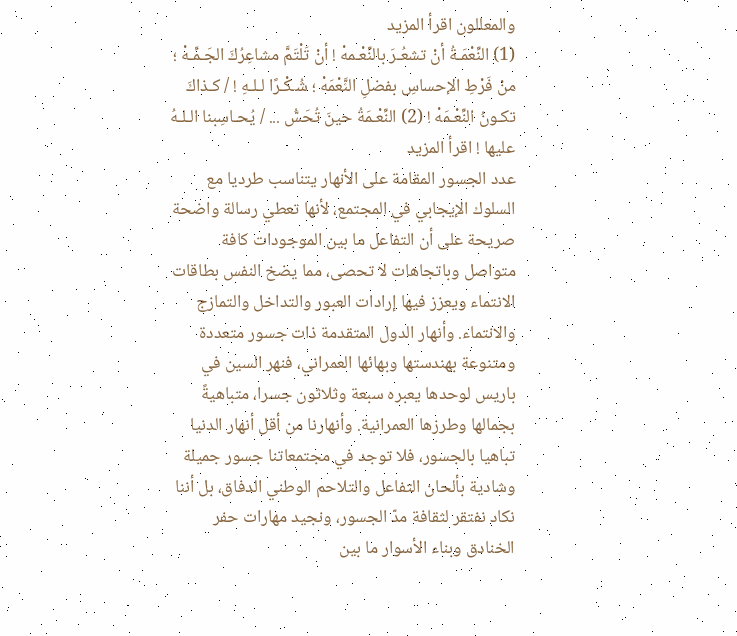والمعللون اقرأ المزيد
(1) النِّعْمَـةُ أنْ تشعُـرَ بالنِّعْـمهْ ! أنْ تَلْتَمَّ مشاعِرُكَ الجَـمِّـهْ ؛ منْ فَرْطِ الإحساسِ بفضلِ النَّعْمَهْ ؛ شُـكْـرًا لـلـهِ ! / كـذاكَ تكـونُ النِّعْـمَهْ ! (2) النِّعْـمَةُ حينَ تُحَسُّ ... / يُحـاسِبنا الـلـهُ عليها ! اقرأ المزيد
عدد الجسور المقامة على الأنهار يتناسب طرديا مع السلوك الإيجابي في المجتمع، لأنها تعطي رسالة واضحة صريحة على أن التفاعل ما بين الموجودات كافة متواصل وباتجاهات لا تحصى، مما يضخ النفس بطاقات الانتماء ويعزز فيها إرادات العبور والتداخل والتمازج والانتماء. وأنهار الدول المتقدمة ذات جسور متعددة ومتنوعة بهندستها وبهائها العمراني، فنهر السين في باريس لوحدها يعبره سبعة وثلاثون جسرا، متباهيةً بجمالها وطرزها العمرانية. وأنهارنا من أقل أنهار الدنيا تباهيا بالجسور، فلا توجد في مجتمعاتنا جسور جميلة وشادية بألحان التفاعل والتلاحم الوطني الدفاق، بل أننا نكاد نفتقر لثقافة مدّ الجسور، ونجيد مهارات حفر الخنادق وبناء الأسوار ما بين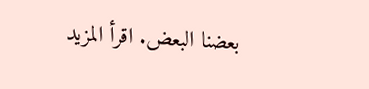بعضنا البعض. اقرأ المزيد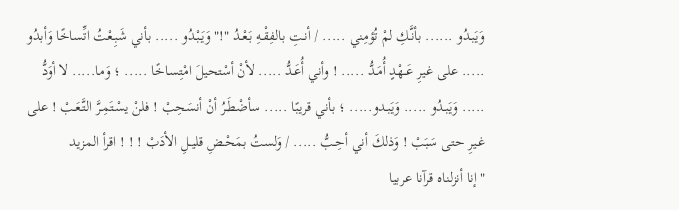وَيَبـدُو ...... بأنَّـكِ لمْ تُؤمِني ..... / أنـتِ بالفِقْـهِ بَـعْـدُ "!" وَيَـبْـدُو ..... بأني شَبِـعْتُ اتِّساخًا وَأبدُو ..... على غيرِ عَــهْدٍ أُمَـدُّ ..... ! وأني أُعَـدُّ ..... لأنْ أسْتحيلَ امْتِسـاخًا ..... ؛ وَما..... لا أوَدُّ ..... وَيَبـدُو ..... وَيَبـدو..... ؛ بأني قريبًا ..... سأضْطَـرُ أنْ أنسَحِبْ ! فلنْ يسْـتَمِـرَّ التَّـعَـبْ ! على غـيرِ حتى سَبَبْ ! وَذلكَ أني أحِـبُّ ..... / وَلستُ بمَحْـضِ قليــلِ الأدَبْ ! ! ! اقرأ المزيد
"إنا أنزلناه قرآنا عربيا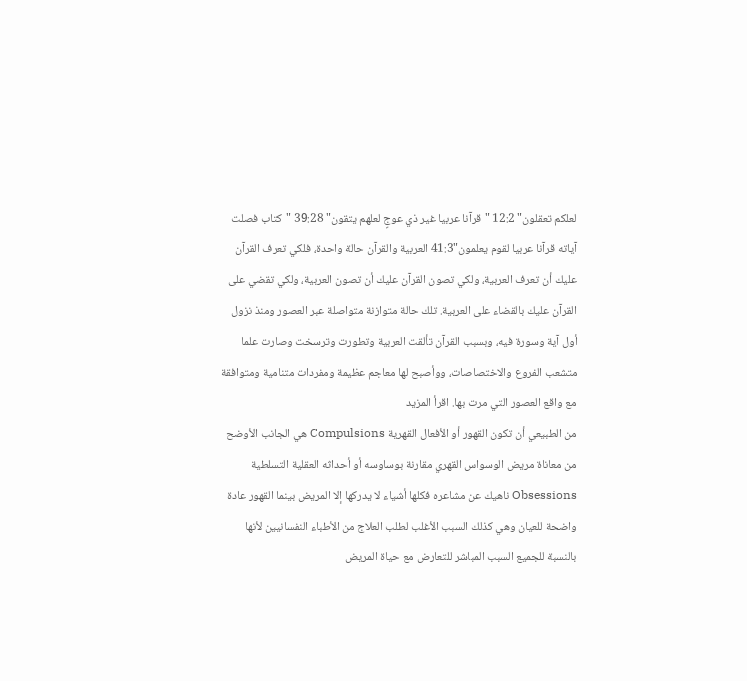لعلكم تعقلون" 12:2 "قرآنا عربيا غير ذي عوجٍ لعلهم يتقون" 39:28 "كتاب فصلت آياته قرآنا عربيا لقوم يعلمون"41:3 العربية والقرآن حالة واحدة، فلكي تعرف القرآن عليك أن تعرف العربية، ولكي تصون القرآن عليك أن تصون العربية، ولكي تقضي على القرآن عليك بالقضاء على العربية. تلك حالة متوازنة متواصلة عبر العصور ومنذ نزول أول آية وسورة فيه، وبسبب القرآن تألقت العربية وتطورت وترسخت وصارت علما متشعب الفروع والاختصاصات، ووأصبح لها معاجم عظيمة ومفردات متنامية ومتوافقة مع واقع العصور التي مرت بها. اقرأ المزيد
من الطبيعي أن تكون القهور أو الأفعال القهرية Compulsions هي الجانب الأوضح من معاناة مريض الوسواس القهري مقارنة بوساوسه أو أحداثه العقلية التسلطية Obsessions ناهيك عن مشاعره فكلها أشياء لا يدركها إلا المريض بينما القهور عادة واضحة للعيان وهي كذلك السبب الأغلب لطلب العلاج من الأطباء النفسانيين لأنها بالنسبة للجميع السبب المباشر للتعارض مع حياة المريض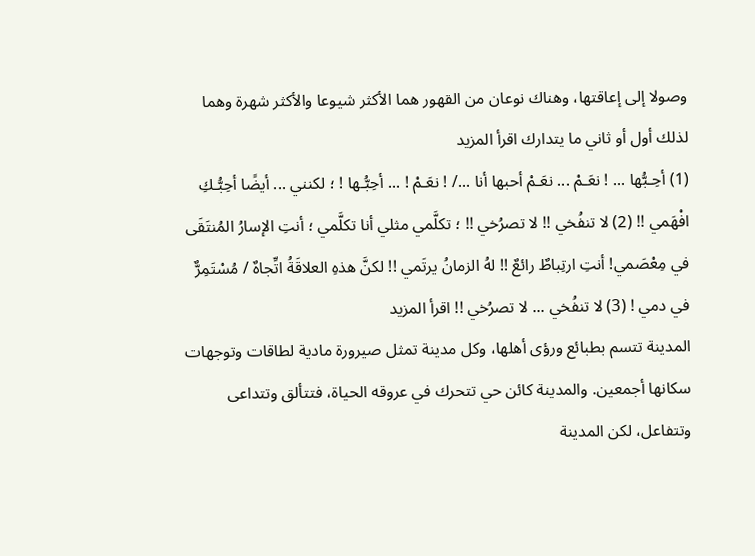وصولا إلى إعاقتها، وهناك نوعان من القهور هما الأكثر شيوعا والأكثر شهرة وهما لذلك أول أو ثاني ما يتدارك اقرأ المزيد
(1) أحِـبُّها ... ! نعَـمْ ... نعَـمْ أحبها أنا .../ ! نعَـمْ ! ... أحِبُّـها ! ؛ لكنني ... أيضًا أحِبُّـكِ افْهَمي !! (2) لا تنفُخي !! لا تصرُخي !! ؛ تكلَّمي مثلي أنا تكلَّمي ؛ أنتِ الإسارُ المُنتَقَى في مِعْصَمي! أنتِ ارتِباطٌ رائعٌ !! لهُ الزمانُ يرتَمي !! لكنَّ هذهِ العلاقَةُ اتِّجاهٌ / مُسْتَمِرٌّ في دمي ! (3) لا تنفُخي ... لا تصرُخي !! اقرأ المزيد
المدينة تتسم بطبائع ورؤى أهلها، وكل مدينة تمثل صيرورة مادية لطاقات وتوجهات سكانها أجمعين. والمدينة كائن حي تتحرك في عروقه الحياة، فتتألق وتتداعى وتتفاعل، لكن المدينة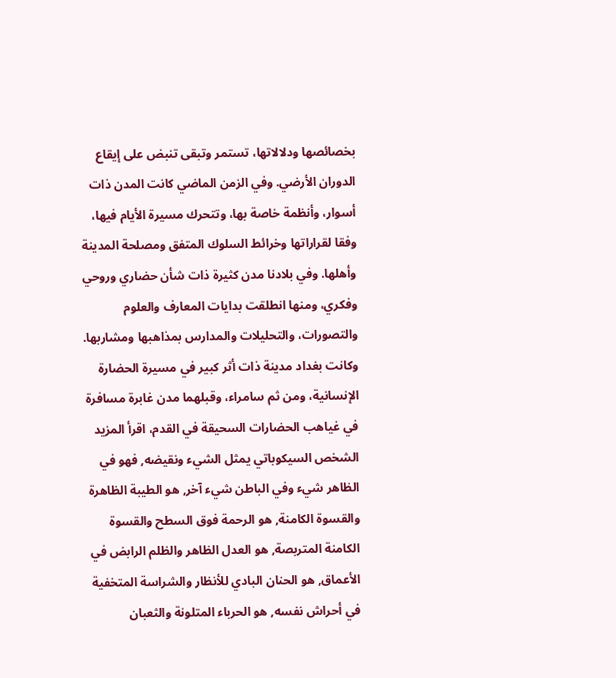بخصائصها ودلالاتها، تستمر وتبقى تنبض على إيقاع الدوران الأرضي. وفي الزمن الماضي كانت المدن ذات أسوار، وأنظمة خاصة بها، وتتحرك مسيرة الأيام فيها، وفقا لقراراتها وخرائط السلوك المتفق ومصلحة المدينة وأهلها. وفي بلادنا مدن كثيرة ذات شأن حضاري وروحي وفكري، ومنها انطلقت بدايات المعارف والعلوم والتصورات، والتحليلات والمدارس بمذاهبها ومشاربها. وكانت بغداد مدينة ذات أثر كبير في مسيرة الحضارة الإنسانية، ومن ثم سامراء، وقبلهما مدن غابرة مسافرة في غياهب الحضارات السحيقة في القدم، اقرأ المزيد
الشخص السيكوباتي يمثل الشيء ونقيضه, فهو في الظاهر شيء وفي الباطن شيء آخر, هو الطيبة الظاهرة والقسوة الكامنة, هو الرحمة فوق السطح والقسوة الكامنة المتربصة, هو العدل الظاهر والظلم الرابض في الأعماق, هو الحنان البادي للأنظار والشراسة المتخفية في أحراش نفسه, هو الحرباء المتلونة والثعبان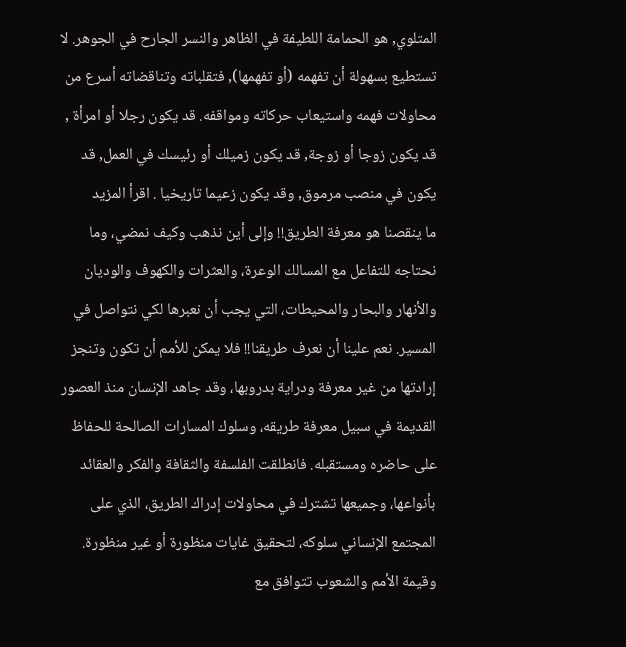المتلوي, هو الحمامة اللطيفة في الظاهر والنسر الجارح في الجوهر. لا تستطيع بسهولة أن تفهمه (أو تفهمها), فتقلباته وتناقضاته أسرع من محاولات فهمه واستيعاب حركاته ومواقفه. قد يكون رجلا أو امرأة , قد يكون زوجا أو زوجة, قد يكون زميلك أو رئيسك في العمل, قد يكون في منصب مرموق, وقد يكون زعيما تاريخيا . اقرأ المزيد
ما ينقصنا هو معرفة الطريق!! وإلى أين نذهب وكيف نمضي، وما نحتاجه للتفاعل مع المسالك الوعرة، والعثرات والكهوف والوديان والأنهار والبحار والمحيطات، التي يجب أن نعبرها لكي نتواصل في المسير. نعم علينا أن نعرف طريقنا!! فلا يمكن للأمم أن تكون وتنجز إرادتها من غير معرفة ودراية بدروبها، وقد جاهد الإنسان منذ العصور القديمة في سبيل معرفة طريقه، وسلوك المسارات الصالحة للحفاظ على حاضره ومستقبله. فانطلقت الفلسفة والثقافة والفكر والعقائد بأنواعها، وجميعها تشترك في محاولات إدراك الطريق، الذي على المجتمع الإنساني سلوكه، لتحقيق غايات منظورة أو غير منظورة. وقيمة الأمم والشعوب تتوافق مع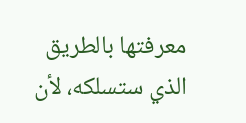معرفتها بالطريق الذي ستسلكه، لأن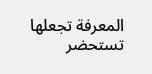المعرفة تجعلها تستحضر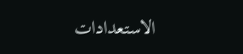الاستعدادات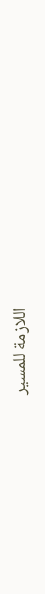اللازمة للمسير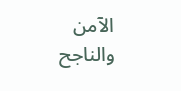الآمن والناجح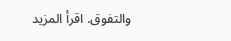والتفوق. اقرأ المزيد